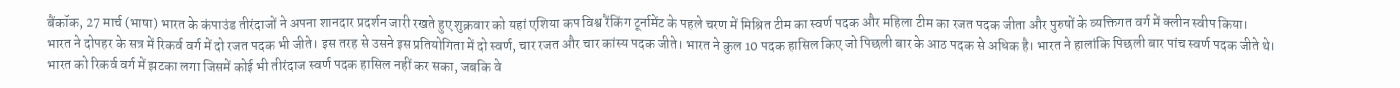बैंकॉक, 27 मार्च (भाषा) भारत के कंपाउंड तीरंदाजों ने अपना शानदार प्रदर्शन जारी रखते हुए शुक्रवार को यहां एशिया कप विश्व रैंकिंग टूर्नामेंट के पहले चरण में मिश्रित टीम का स्वर्ण पदक और महिला टीम का रजत पदक जीता और पुरुषों के व्यक्तिगत वर्ग में क्लीन स्वीप किया।
भारत ने दोपहर के सत्र में रिकर्व वर्ग में दो रजत पदक भी जीते। इस तरह से उसने इस प्रतियोगिता में दो स्वर्ण, चार रजत और चार कांस्य पदक जीते। भारत ने कुल 10 पदक हासिल किए जो पिछली बार के आठ पदक से अधिक है। भारत ने हालांकि पिछली बार पांच स्वर्ण पदक जीते थे।
भारत को रिकर्व वर्ग में झटका लगा जिसमें कोई भी तीरंदाज स्वर्ण पदक हासिल नहीं कर सका, जबकि वे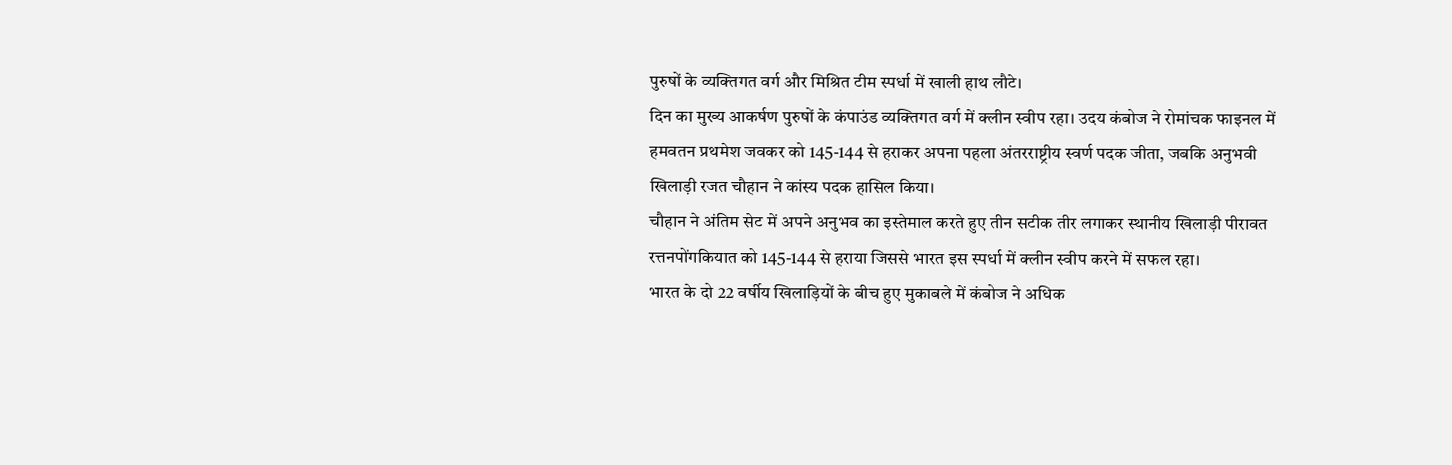पुरुषों के व्यक्तिगत वर्ग और मिश्रित टीम स्पर्धा में खाली हाथ लौटे।
दिन का मुख्य आकर्षण पुरुषों के कंपाउंड व्यक्तिगत वर्ग में क्लीन स्वीप रहा। उदय कंबोज ने रोमांचक फाइनल में हमवतन प्रथमेश जवकर को 145-144 से हराकर अपना पहला अंतरराष्ट्रीय स्वर्ण पदक जीता, जबकि अनुभवी खिलाड़ी रजत चौहान ने कांस्य पदक हासिल किया।
चौहान ने अंतिम सेट में अपने अनुभव का इस्तेमाल करते हुए तीन सटीक तीर लगाकर स्थानीय खिलाड़ी पीरावत रत्तनपोंगकियात को 145-144 से हराया जिससे भारत इस स्पर्धा में क्लीन स्वीप करने में सफल रहा।
भारत के दो 22 वर्षीय खिलाड़ियों के बीच हुए मुकाबले में कंबोज ने अधिक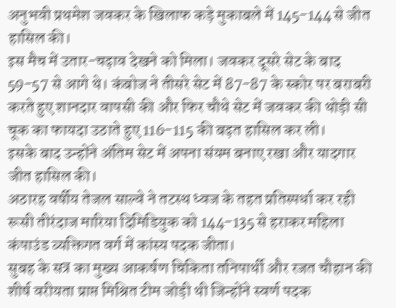अनुभवी प्रथमेश जवकर के खिलाफ कड़े मुकाबले में 145-144 से जीत हासिल की।
इस मैच में उतार-चढ़ाव देखने को मिला। जवकर दूसरे सेट के बाद 59-57 से आगे थे। कंबोज ने तीसरे सेट में 87-87 के स्कोर पर बराबरी करते हुए शानदार वापसी की और फिर चौथे सेट में जवकर की थोड़ी सी चूक का फायदा उठाते हुए 116-115 की बढ़त हासिल कर ली।
इसके बाद उन्होंने अंतिम सेट में अपना संयम बनाए रखा और यादगार जीत हासिल की।
अठारह वर्षीय तेजल साल्वे ने तटस्थ ध्वज के तहत प्रतिस्पर्धा कर रही रूसी तीरंदाज मारिया दिमिडियुक को 144-135 से हराकर महिला कंपाउंड व्यक्तिगत वर्ग में कांस्य पदक जीता।
सुबह के सत्र का मुख्य आकर्षण चिकिता तनिपार्थी और रजत चौहान की शीर्ष वरीयता प्राप्त मिश्रित टीम जोड़ी थी जिन्होंने स्वर्ण पदक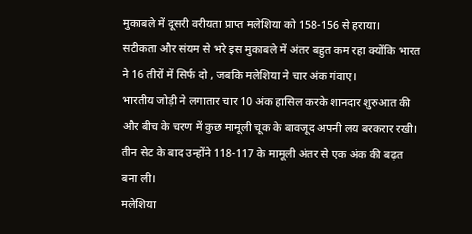मुकाबले में दूसरी वरीयता प्राप्त मलेशिया को 158-156 से हराया।
सटीकता और संयम से भरे इस मुकाबले में अंतर बहुत कम रहा क्योंकि भारत ने 16 तीरों में सिर्फ दो , जबकि मलेशिया ने चार अंक गंवाए।
भारतीय जोड़ी ने लगातार चार 10 अंक हासिल करके शानदार शुरुआत की और बीच के चरण में कुछ मामूली चूक के बावजूद अपनी लय बरकरार रखी। तीन सेट के बाद उन्होंने 118-117 के मामूली अंतर से एक अंक की बढ़त बना ली।
मलेशिया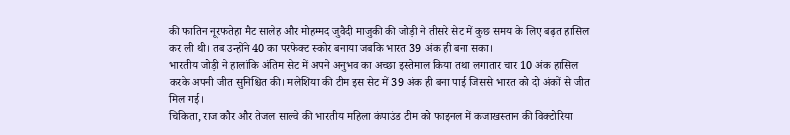की फातिन नूरफतेहा मैट सालेह और मोहम्मद जुवैदी माजुकी की जोड़ी ने तीसरे सेट में कुछ समय के लिए बढ़त हासिल कर ली थी। तब उन्होंने 40 का परफेक्ट स्कोर बनाया जबकि भारत 39 अंक ही बना सका।
भारतीय जोड़ी ने हालांकि अंतिम सेट में अपने अनुभव का अच्छा इस्तेमाल किया तथा लगातार चार 10 अंक हासिल करके अपनी जीत सुनिश्चित की। मलेशिया की टीम इस सेट में 39 अंक ही बना पाई जिससे भारत को दो अंकों से जीत मिल गई।
चिकिता, राज कौर और तेजल साल्वे की भारतीय महिला कंपाउंड टीम को फाइनल में कजाखस्तान की विक्टोरिया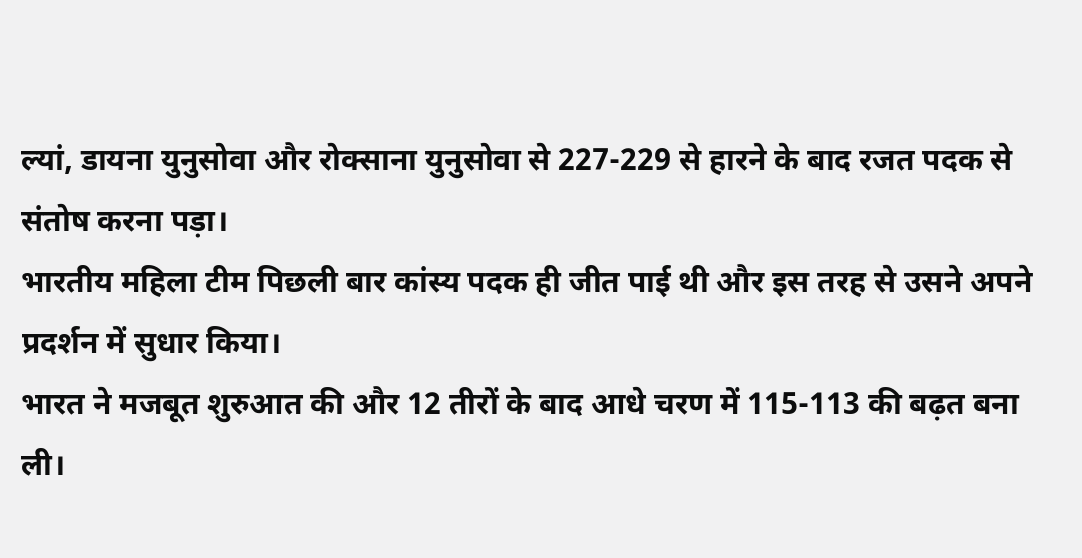ल्यां, डायना युनुसोवा और रोक्साना युनुसोवा से 227-229 से हारने के बाद रजत पदक से संतोष करना पड़ा।
भारतीय महिला टीम पिछली बार कांस्य पदक ही जीत पाई थी और इस तरह से उसने अपने प्रदर्शन में सुधार किया।
भारत ने मजबूत शुरुआत की और 12 तीरों के बाद आधे चरण में 115-113 की बढ़त बना ली।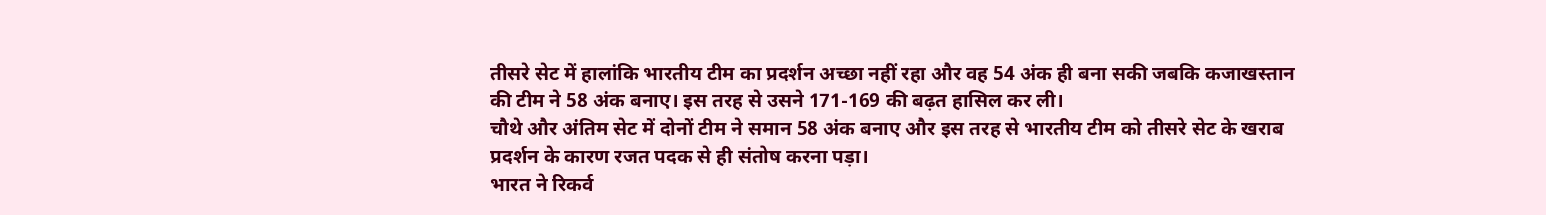तीसरे सेट में हालांकि भारतीय टीम का प्रदर्शन अच्छा नहीं रहा और वह 54 अंक ही बना सकी जबकि कजाखस्तान की टीम ने 58 अंक बनाए। इस तरह से उसने 171-169 की बढ़त हासिल कर ली।
चौथे और अंतिम सेट में दोनों टीम ने समान 58 अंक बनाए और इस तरह से भारतीय टीम को तीसरे सेट के खराब प्रदर्शन के कारण रजत पदक से ही संतोष करना पड़ा।
भारत ने रिकर्व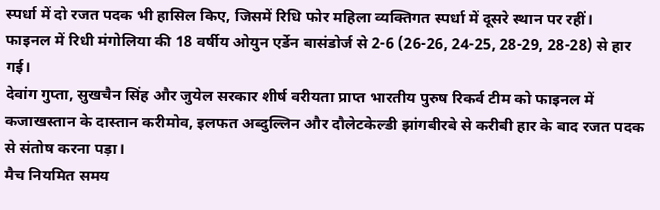स्पर्धा में दो रजत पदक भी हासिल किए, जिसमें रिधि फोर महिला व्यक्तिगत स्पर्धा में दूसरे स्थान पर रहीं।
फाइनल में रिधी मंगोलिया की 18 वर्षीय ओयुन एर्डेन बासंडोर्ज से 2-6 (26-26, 24-25, 28-29, 28-28) से हार गई।
देवांग गुप्ता, सुखचैन सिंह और जुयेल सरकार शीर्ष वरीयता प्राप्त भारतीय पुरुष रिकर्व टीम को फाइनल में कजाखस्तान के दास्तान करीमोव, इलफत अब्दुल्लिन और दौलेटकेल्डी झांगबीरबे से करीबी हार के बाद रजत पदक से संतोष करना पड़ा।
मैच नियमित समय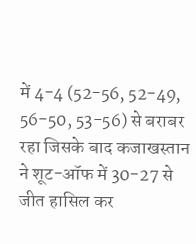में 4-4 (52-56, 52-49, 56-50, 53-56) से बराबर रहा जिसके बाद कजाखस्तान ने शूट-ऑफ में 30-27 से जीत हासिल कर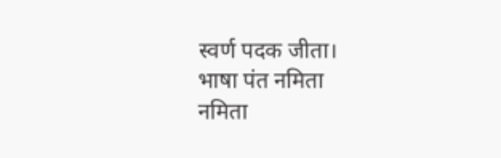स्वर्ण पदक जीता।
भाषा पंत नमिता
नमिता